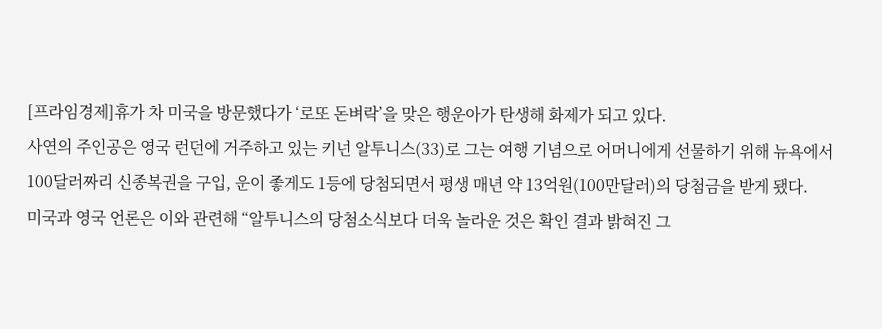[프라임경제]휴가 차 미국을 방문했다가 ‘로또 돈벼락’을 맞은 행운아가 탄생해 화제가 되고 있다.
사연의 주인공은 영국 런던에 거주하고 있는 키넌 알투니스(33)로 그는 여행 기념으로 어머니에게 선물하기 위해 뉴욕에서100달러짜리 신종복권을 구입, 운이 좋게도 1등에 당첨되면서 평생 매년 약 13억원(100만달러)의 당첨금을 받게 됐다.
미국과 영국 언론은 이와 관련해 “알투니스의 당첨소식보다 더욱 놀라운 것은 확인 결과 밝혀진 그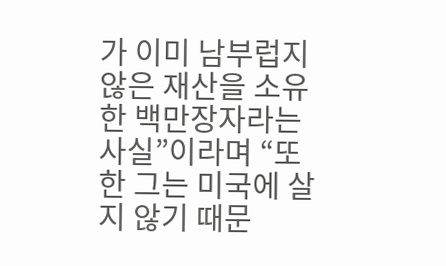가 이미 남부럽지 않은 재산을 소유한 백만장자라는 사실”이라며 “또한 그는 미국에 살지 않기 때문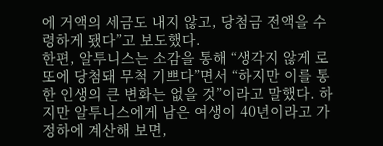에 거액의 세금도 내지 않고, 당첨금 전액을 수령하게 됐다”고 보도했다.
한편, 알투니스는 소감을 통해 “생각지 않게 로또에 당첨돼 무척 기쁘다”면서 “하지만 이를 통한 인생의 큰 변화는 없을 것”이라고 말했다. 하지만 알투니스에게 남은 여생이 40년이라고 가정하에 계산해 보면,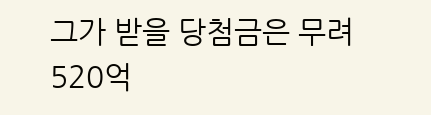그가 받을 당첨금은 무려 520억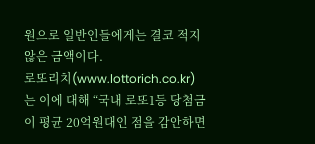원으로 일반인들에게는 결코 적지 않은 금액이다.
로또리치(www.lottorich.co.kr)는 이에 대해 “국내 로또1등 당첨금이 평균 20억원대인 점을 감안하면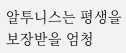알투니스는 평생을 보장받을 엄청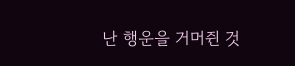난 행운을 거머쥔 것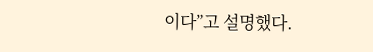이다”고 설명했다.